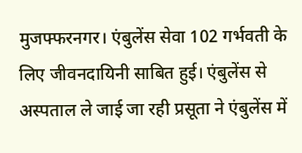मुजफ्फरनगर। एंबुलेंस सेवा 102 गर्भवती के लिए जीवनदायिनी साबित हुई। एंबुलेंस से अस्पताल ले जाई जा रही प्रसूता ने एंबुलेंस में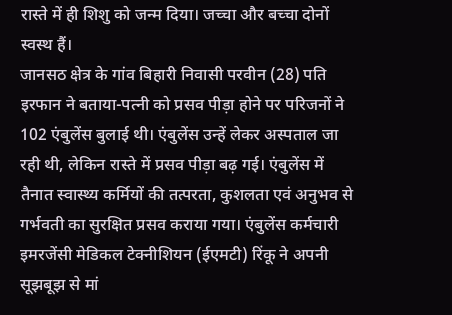रास्ते में ही शिशु को जन्म दिया। जच्चा और बच्चा दोनों स्वस्थ हैं।
जानसठ क्षेत्र के गांव बिहारी निवासी परवीन (28) पति इरफान ने बताया-पत्नी को प्रसव पीड़ा होने पर परिजनों ने 102 एंबुलेंस बुलाई थी। एंबुलेंस उन्हें लेकर अस्पताल जा रही थी, लेकिन रास्ते में प्रसव पीड़ा बढ़ गई। एंबुलेंस में तैनात स्वास्थ्य कर्मियों की तत्परता, कुशलता एवं अनुभव से गर्भवती का सुरक्षित प्रसव कराया गया। एंबुलेंस कर्मचारी इमरजेंसी मेडिकल टेक्नीशियन (ईएमटी) रिंकू ने अपनी सूझबूझ से मां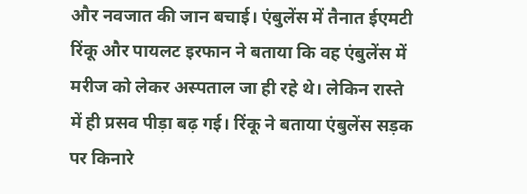और नवजात की जान बचाई। एंबुलेंस में तैनात ईएमटी रिंकू और पायलट इरफान ने बताया कि वह एंबुलेंस में मरीज को लेकर अस्पताल जा ही रहे थे। लेकिन रास्ते में ही प्रसव पीड़ा बढ़ गई। रिंकू ने बताया एंबुलेंस सड़क पर किनारे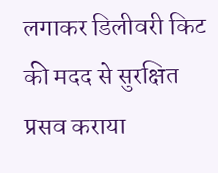लगाकर डिलीवरी किट की मदद से सुरक्षित प्रसव कराया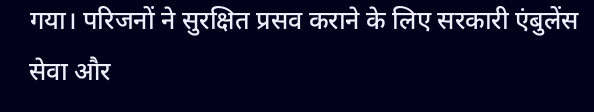गया। परिजनों ने सुरक्षित प्रसव कराने के लिए सरकारी एंबुलेंस सेवा और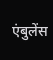एंबुलेंस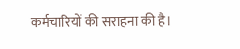कर्मचारियों की सराहना की है।